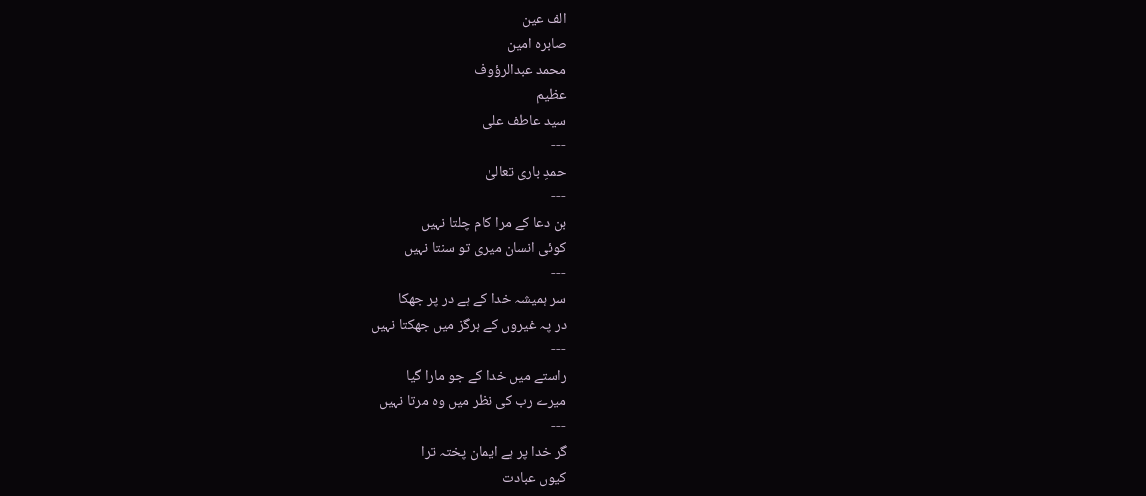الف عین
صابرہ امین
محمد عبدالرؤوف
عظیم
سید عاطف علی
---
حمدِ باری تعالیٰ
---
بن دعا کے مرا کام چلتا نہیں
کوئی انسان میری تو سنتا نہیں
---
سر ہمیشہ خدا کے ہے در پر جھکا
در پہ غیروں کے ہرگز میں جھکتا نہیں
---
راستے میں خدا کے جو مارا گیا
میرے رب کی نظر میں وہ مرتا نہیں
---
گر خدا پر ہے ایمان پختہ ترا
کیوں عبادت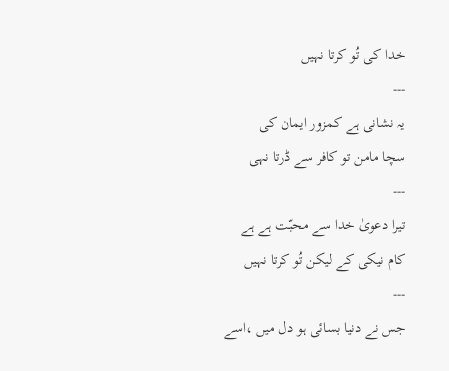خدا کی تُو کرتا نہیں
---
یہ نشانی ہے کمزور ایمان کی
سچا مامن تو کافر سے ڈرتا نہی
---
تیرا دعویٰ خدا سے محبّت ہے ہے
کام نیکی کے لیکن تُو کرتا نہیں
---
جس نے دنیا بسائی ہو دل میں ،اسے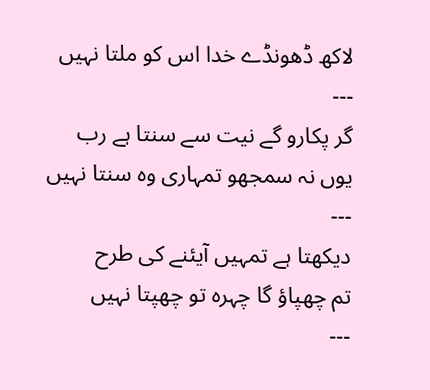لاکھ ڈھونڈے خدا اس کو ملتا نہیں
---
گر پکارو گے نیت سے سنتا ہے رب
یوں نہ سمجھو تمہاری وہ سنتا نہیں
---
دیکھتا ہے تمہیں آیئنے کی طرح
تم چھپاؤ گا چہرہ تو چھپتا نہیں
---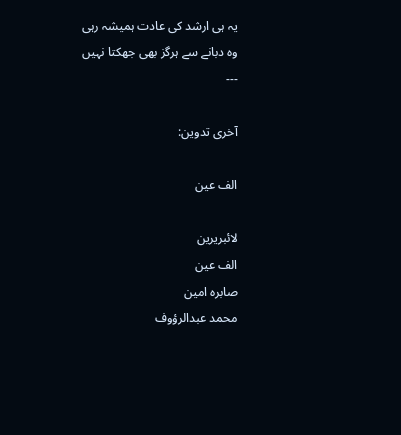یہ ہی ارشد کی عادت ہمیشہ رہی
وہ دبانے سے ہرگز بھی جھکتا نہیں
---

آخری تدوین:

الف عین

لائبریرین
الف عین
صابرہ امین
محمد عبدالرؤوف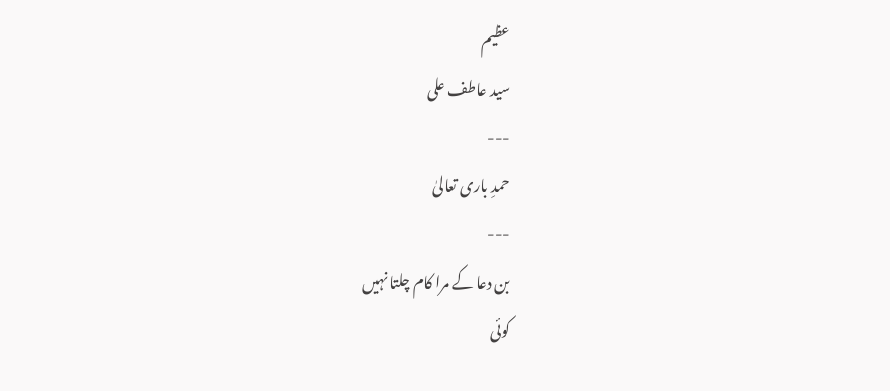عظیم
سید عاطف علی
---
حمدِ باری تعالیٰ
---
بن دعا کے مرا کام چلتا نہیں
کوئی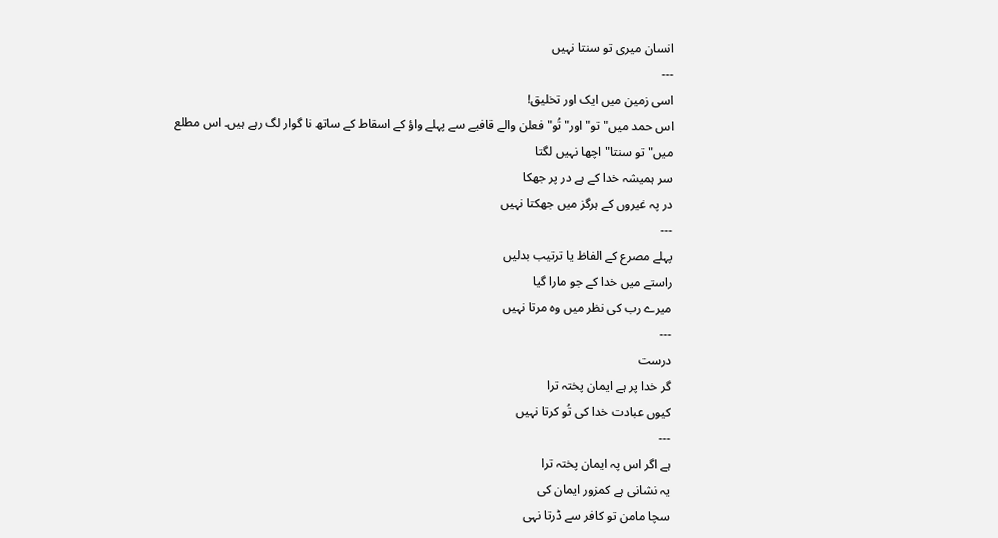انسان میری تو سنتا نہیں
---
اسی زمین میں ایک اور تخلیق!
اس حمد میں" تو" اور" تُو" فعلن والے قافیے سے پہلے واؤ کے اسقاط کے ساتھ نا گوار لگ رہے ہیں۔ اس مطلع میں" تو سنتا" اچھا نہیں لگتا
سر ہمیشہ خدا کے ہے در پر جھکا
در پہ غیروں کے ہرگز میں جھکتا نہیں
---
پہلے مصرع کے الفاظ یا ترتیب بدلیں
راستے میں خدا کے جو مارا گیا
میرے رب کی نظر میں وہ مرتا نہیں
---
درست
گر خدا پر ہے ایمان پختہ ترا
کیوں عبادت خدا کی تُو کرتا نہیں
---
ہے اگر اس پہ ایمان پختہ ترا
یہ نشانی ہے کمزور ایمان کی
سچا مامن تو کافر سے ڈرتا نہی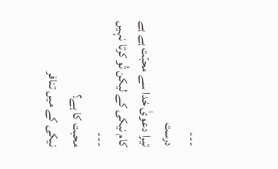---
درست
تیرا دعویٰ خدا سے محبّت ہے ہے
کام نیکی کے لیکن تُو کرتا نہیں
---
محبت کا ہے؟
نیکی کے میں تنافر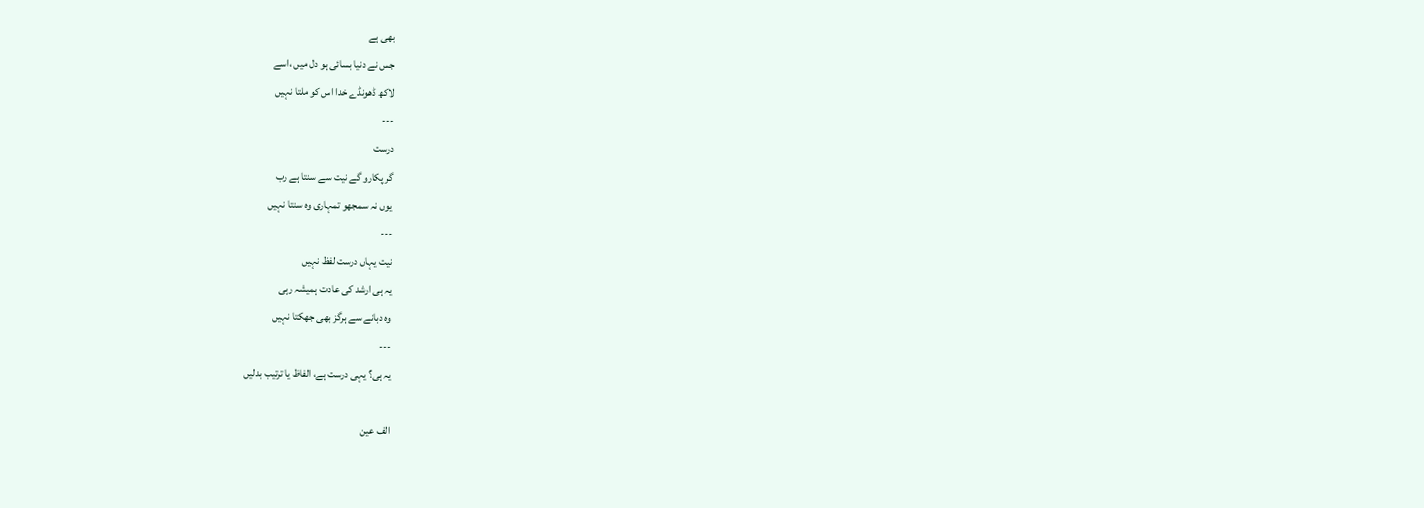بھی ہے
جس نے دنیا بسائی ہو دل میں ،اسے
لاکھ ڈھونڈے خدا اس کو ملتا نہیں
---
درست
گر پکارو گے نیت سے سنتا ہے رب
یوں نہ سمجھو تمہاری وہ سنتا نہیں
---
نیت یہاں درست لفظ نہیں
یہ ہی ارشد کی عادت ہمیشہ رہی
وہ دبانے سے ہرگز بھی جھکتا نہیں
---
یہ ہی؟ یہی درست ہے، الفاظ یا ترتیب بدلیں

الف عین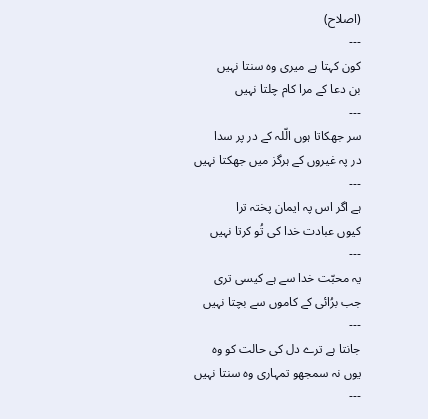(اصلاح)
---
کون کہتا ہے میری وہ سنتا نہیں
بن دعا کے مرا کام چلتا نہیں
---
سر جھکاتا ہوں الّلہ کے در پر سدا
در پہ غیروں کے ہرگز میں جھکتا نہیں
---
ہے اگر اس پہ ایمان پختہ ترا
کیوں عبادت خدا کی تُو کرتا نہیں
---
یہ محبّت خدا سے ہے کیسی تری
جب برُائی کے کاموں سے بچتا نہیں
---
جانتا ہے ترے دل کی حالت کو وہ
یوں نہ سمجھو تمہاری وہ سنتا نہیں
---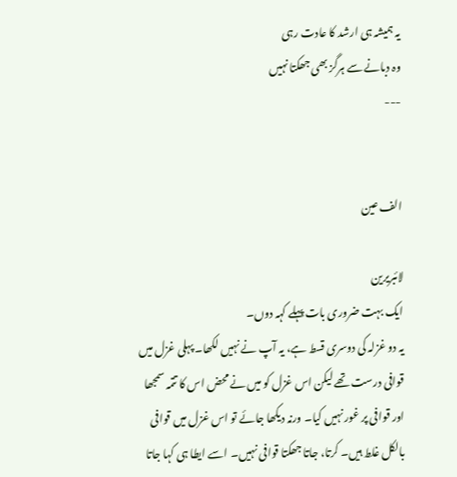یہ ہمیشہ ہی ارشد کا عادت رہی
وہ دبانے سے ہرگز بھی جھکتا نہیں
---


الف عین

لائبریرین
ایک بہت ضروری بات پہلے کہہ دوں۔
یہ دو غزلہ کی دوسری قسط ہے، یہ آپ نے نہیں لکھا۔ پہلی غزل میں قوافی درست تھے لیکن اس غزل کو میں نے محض اس کا تتمہ سمجھا اور قوافی پر غور نہیں کیا۔ ورنہ دیکھا جائے تو اس غزل میں قوافی بالکل غلط ہیں۔ کرتا، جاتا جھکتا قوافی نہیں۔ اسے ایطا ہی کہا جاتا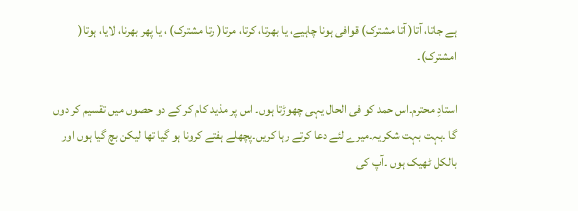ہے جاتا، آتا( آتا مشترک) قوافی ہونا چاہیے، یا بھرتا، کرتا، مرتا( رتا مشترک) ، یا پھر بھرنا، لایا، ہوتا( امشترک)۔

استادِ محترم۔اس حمد کو فی الحال یہی چھوڑتا ہوں۔ اس پر مذید کام کر کے دو حصوں میں تقسیم کر دوں گا ۔بہت بہت شکریہ۔میرے لئے دعا کرتے رہا کریں۔پچھلے ہفتے کرونا ہو گیا تھا لیکن بچ گیا ہوں اور بالکل ٹھیک ہوں ۔آپ کی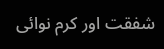شفقت اور کرم نوائی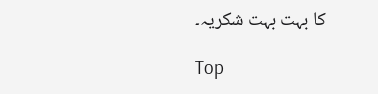کا بہت بہت شکریہ۔

Top